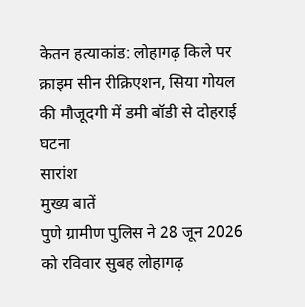केतन हत्याकांड: लोहागढ़ किले पर क्राइम सीन रीक्रिएशन, सिया गोयल की मौजूदगी में डमी बॉडी से दोहराई घटना
सारांश
मुख्य बातें
पुणे ग्रामीण पुलिस ने 28 जून 2026 को रविवार सुबह लोहागढ़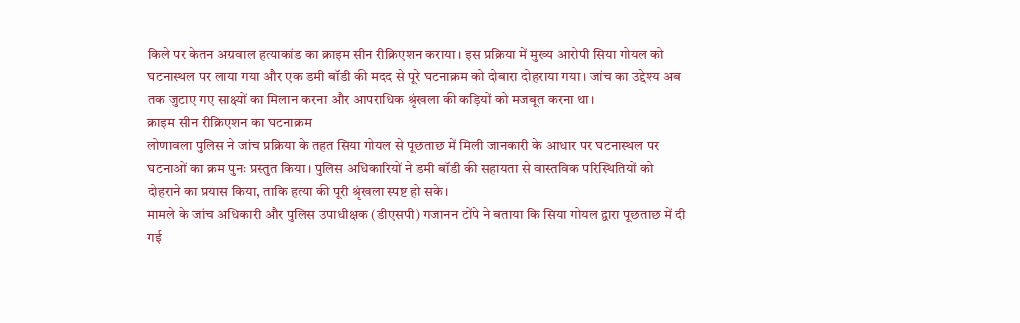किले पर केतन अग्रवाल हत्याकांड का क्राइम सीन रीक्रिएशन कराया। इस प्रक्रिया में मुख्य आरोपी सिया गोयल को घटनास्थल पर लाया गया और एक डमी बॉडी की मदद से पूरे घटनाक्रम को दोबारा दोहराया गया। जांच का उद्देश्य अब तक जुटाए गए साक्ष्यों का मिलान करना और आपराधिक श्रृंखला की कड़ियों को मजबूत करना था।
क्राइम सीन रीक्रिएशन का घटनाक्रम
लोणावला पुलिस ने जांच प्रक्रिया के तहत सिया गोयल से पूछताछ में मिली जानकारी के आधार पर घटनास्थल पर घटनाओं का क्रम पुनः प्रस्तुत किया। पुलिस अधिकारियों ने डमी बॉडी की सहायता से वास्तविक परिस्थितियों को दोहराने का प्रयास किया, ताकि हत्या की पूरी श्रृंखला स्पष्ट हो सके।
मामले के जांच अधिकारी और पुलिस उपाधीक्षक (डीएसपी) गजानन टोंपे ने बताया कि सिया गोयल द्वारा पूछताछ में दी गई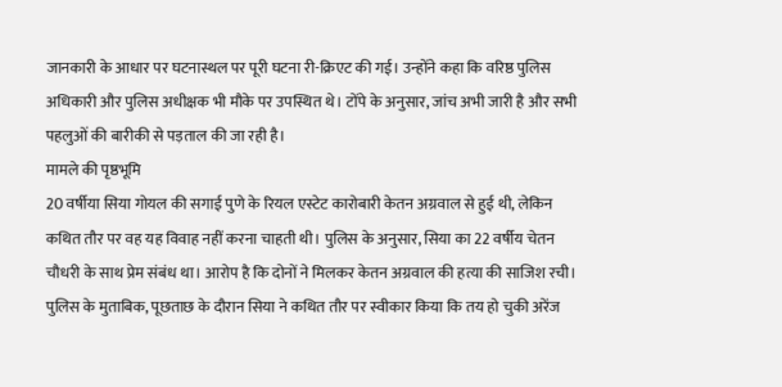जानकारी के आधार पर घटनास्थल पर पूरी घटना री-क्रिएट की गई। उन्होंने कहा कि वरिष्ठ पुलिस अधिकारी और पुलिस अधीक्षक भी मौके पर उपस्थित थे। टोंपे के अनुसार, जांच अभी जारी है और सभी पहलुओं की बारीकी से पड़ताल की जा रही है।
मामले की पृष्ठभूमि
20 वर्षीया सिया गोयल की सगाई पुणे के रियल एस्टेट कारोबारी केतन अग्रवाल से हुई थी, लेकिन कथित तौर पर वह यह विवाह नहीं करना चाहती थी। पुलिस के अनुसार, सिया का 22 वर्षीय चेतन चौधरी के साथ प्रेम संबंध था। आरोप है कि दोनों ने मिलकर केतन अग्रवाल की हत्या की साजिश रची।
पुलिस के मुताबिक, पूछताछ के दौरान सिया ने कथित तौर पर स्वीकार किया कि तय हो चुकी अरेंज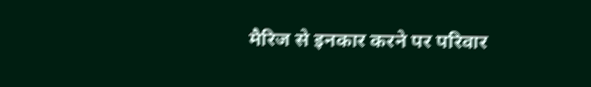मैरिज से इनकार करने पर परिवार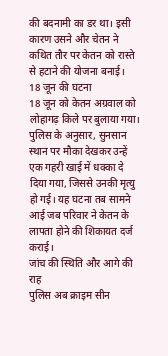की बदनामी का डर था। इसी कारण उसने और चेतन ने कथित तौर पर केतन को रास्ते से हटाने की योजना बनाई।
18 जून की घटना
18 जून को केतन अग्रवाल को लोहागढ़ किले पर बुलाया गया। पुलिस के अनुसार, सुनसान स्थान पर मौका देखकर उन्हें एक गहरी खाई में धक्का दे दिया गया, जिससे उनकी मृत्यु हो गई। यह घटना तब सामने आई जब परिवार ने केतन के लापता होने की शिकायत दर्ज कराई।
जांच की स्थिति और आगे की राह
पुलिस अब क्राइम सीन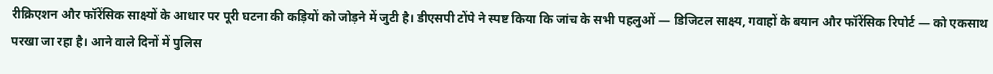रीक्रिएशन और फॉरेंसिक साक्ष्यों के आधार पर पूरी घटना की कड़ियों को जोड़ने में जुटी है। डीएसपी टोंपे ने स्पष्ट किया कि जांच के सभी पहलुओं — डिजिटल साक्ष्य, गवाहों के बयान और फॉरेंसिक रिपोर्ट — को एकसाथ परखा जा रहा है। आने वाले दिनों में पुलिस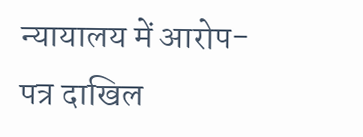न्यायालय में आरोप-पत्र दाखिल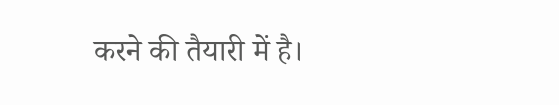करने की तैयारी में है।